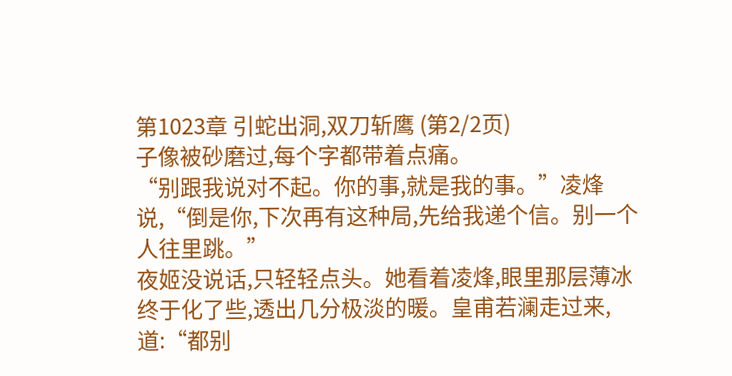第1023章 引蛇出洞,双刀斩鹰 (第2/2页)
子像被砂磨过,每个字都带着点痛。
“别跟我说对不起。你的事,就是我的事。”凌烽说,“倒是你,下次再有这种局,先给我递个信。别一个人往里跳。”
夜姬没说话,只轻轻点头。她看着凌烽,眼里那层薄冰终于化了些,透出几分极淡的暖。皇甫若澜走过来,道:“都别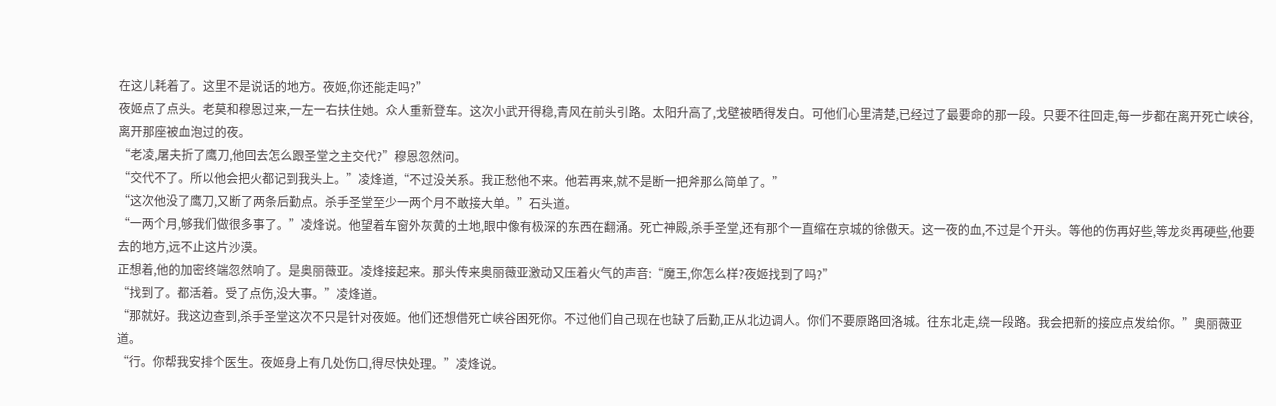在这儿耗着了。这里不是说话的地方。夜姬,你还能走吗?”
夜姬点了点头。老莫和穆恩过来,一左一右扶住她。众人重新登车。这次小武开得稳,青风在前头引路。太阳升高了,戈壁被晒得发白。可他们心里清楚,已经过了最要命的那一段。只要不往回走,每一步都在离开死亡峡谷,离开那座被血泡过的夜。
“老凌,屠夫折了鹰刀,他回去怎么跟圣堂之主交代?”穆恩忽然问。
“交代不了。所以他会把火都记到我头上。”凌烽道,“不过没关系。我正愁他不来。他若再来,就不是断一把斧那么简单了。”
“这次他没了鹰刀,又断了两条后勤点。杀手圣堂至少一两个月不敢接大单。”石头道。
“一两个月,够我们做很多事了。”凌烽说。他望着车窗外灰黄的土地,眼中像有极深的东西在翻涌。死亡神殿,杀手圣堂,还有那个一直缩在京城的徐傲天。这一夜的血,不过是个开头。等他的伤再好些,等龙炎再硬些,他要去的地方,远不止这片沙漠。
正想着,他的加密终端忽然响了。是奥丽薇亚。凌烽接起来。那头传来奥丽薇亚激动又压着火气的声音:“魔王,你怎么样?夜姬找到了吗?”
“找到了。都活着。受了点伤,没大事。”凌烽道。
“那就好。我这边查到,杀手圣堂这次不只是针对夜姬。他们还想借死亡峡谷困死你。不过他们自己现在也缺了后勤,正从北边调人。你们不要原路回洛城。往东北走,绕一段路。我会把新的接应点发给你。”奥丽薇亚道。
“行。你帮我安排个医生。夜姬身上有几处伤口,得尽快处理。”凌烽说。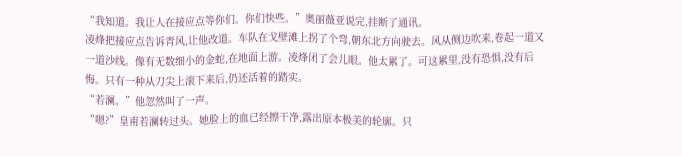“我知道。我让人在接应点等你们。你们快些。”奥丽薇亚说完,挂断了通讯。
凌烽把接应点告诉青风,让他改道。车队在戈壁滩上拐了个弯,朝东北方向驶去。风从侧边吹来,卷起一道又一道沙线。像有无数细小的金蛇,在地面上游。凌烽闭了会儿眼。他太累了。可这累里,没有恐惧,没有后悔。只有一种从刀尖上滚下来后,仍还活着的踏实。
“若澜。”他忽然叫了一声。
“嗯?”皇甫若澜转过头。她脸上的血已经擦干净,露出原本极美的轮廓。只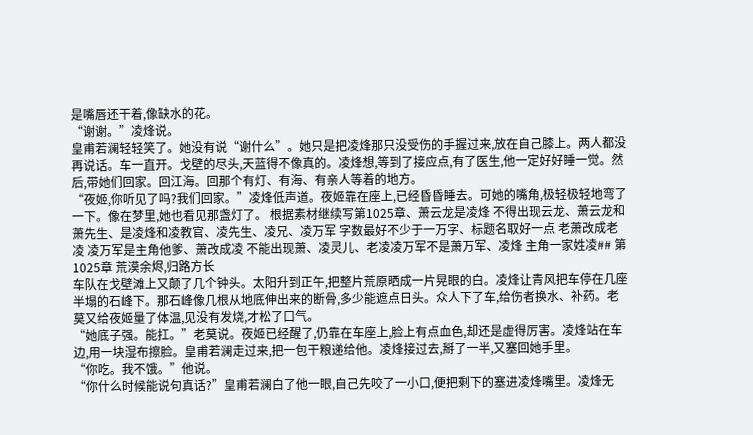是嘴唇还干着,像缺水的花。
“谢谢。”凌烽说。
皇甫若澜轻轻笑了。她没有说“谢什么”。她只是把凌烽那只没受伤的手握过来,放在自己膝上。两人都没再说话。车一直开。戈壁的尽头,天蓝得不像真的。凌烽想,等到了接应点,有了医生,他一定好好睡一觉。然后,带她们回家。回江海。回那个有灯、有海、有亲人等着的地方。
“夜姬,你听见了吗?我们回家。”凌烽低声道。夜姬靠在座上,已经昏昏睡去。可她的嘴角,极轻极轻地弯了一下。像在梦里,她也看见那盏灯了。 根据素材继续写第1025章、萧云龙是凌烽 不得出现云龙、萧云龙和萧先生、是凌烽和凌教官、凌先生、凌兄、凌万军 字数最好不少于一万字、标题名取好一点 老萧改成老凌 凌万军是主角他爹、萧改成凌 不能出现萧、凌灵儿、老凌凌万军不是萧万军、凌烽 主角一家姓凌## 第1025章 荒漠余烬,归路方长
车队在戈壁滩上又颠了几个钟头。太阳升到正午,把整片荒原晒成一片晃眼的白。凌烽让青风把车停在几座半塌的石峰下。那石峰像几根从地底伸出来的断骨,多少能遮点日头。众人下了车,给伤者换水、补药。老莫又给夜姬量了体温,见没有发烧,才松了口气。
“她底子强。能扛。”老莫说。夜姬已经醒了,仍靠在车座上,脸上有点血色,却还是虚得厉害。凌烽站在车边,用一块湿布擦脸。皇甫若澜走过来,把一包干粮递给他。凌烽接过去,掰了一半,又塞回她手里。
“你吃。我不饿。”他说。
“你什么时候能说句真话?”皇甫若澜白了他一眼,自己先咬了一小口,便把剩下的塞进凌烽嘴里。凌烽无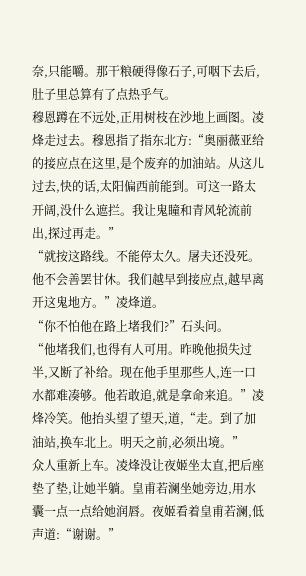奈,只能嚼。那干粮硬得像石子,可咽下去后,肚子里总算有了点热乎气。
穆恩蹲在不远处,正用树枝在沙地上画图。凌烽走过去。穆恩指了指东北方:“奥丽薇亚给的接应点在这里,是个废弃的加油站。从这儿过去,快的话,太阳偏西前能到。可这一路太开阔,没什么遮拦。我让鬼瞳和青风轮流前出,探过再走。”
“就按这路线。不能停太久。屠夫还没死。他不会善罢甘休。我们越早到接应点,越早离开这鬼地方。”凌烽道。
“你不怕他在路上堵我们?”石头问。
“他堵我们,也得有人可用。昨晚他损失过半,又断了补给。现在他手里那些人,连一口水都难凑够。他若敢追,就是拿命来追。”凌烽冷笑。他抬头望了望天,道,“走。到了加油站,换车北上。明天之前,必须出境。”
众人重新上车。凌烽没让夜姬坐太直,把后座垫了垫,让她半躺。皇甫若澜坐她旁边,用水囊一点一点给她润唇。夜姬看着皇甫若澜,低声道:“谢谢。”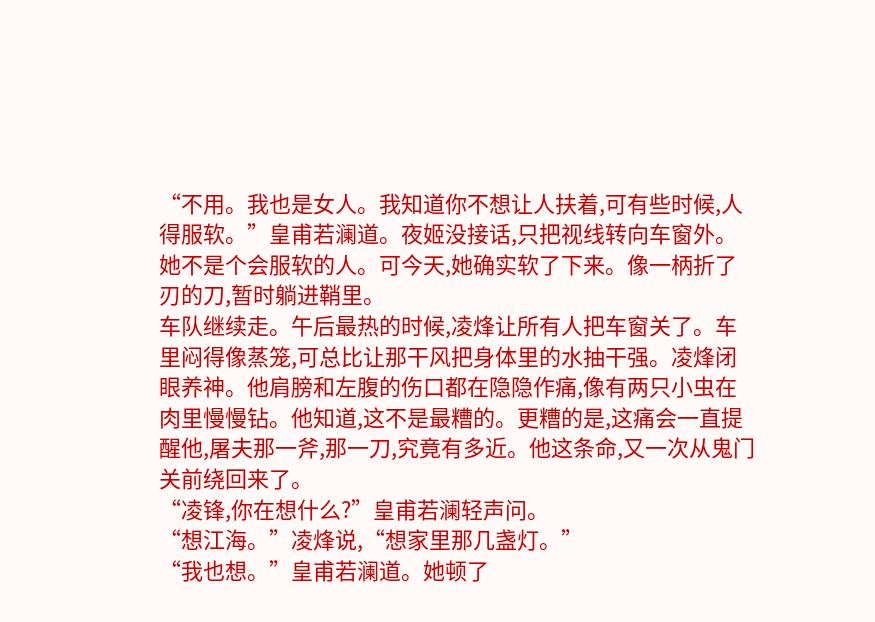“不用。我也是女人。我知道你不想让人扶着,可有些时候,人得服软。”皇甫若澜道。夜姬没接话,只把视线转向车窗外。她不是个会服软的人。可今天,她确实软了下来。像一柄折了刃的刀,暂时躺进鞘里。
车队继续走。午后最热的时候,凌烽让所有人把车窗关了。车里闷得像蒸笼,可总比让那干风把身体里的水抽干强。凌烽闭眼养神。他肩膀和左腹的伤口都在隐隐作痛,像有两只小虫在肉里慢慢钻。他知道,这不是最糟的。更糟的是,这痛会一直提醒他,屠夫那一斧,那一刀,究竟有多近。他这条命,又一次从鬼门关前绕回来了。
“凌锋,你在想什么?”皇甫若澜轻声问。
“想江海。”凌烽说,“想家里那几盏灯。”
“我也想。”皇甫若澜道。她顿了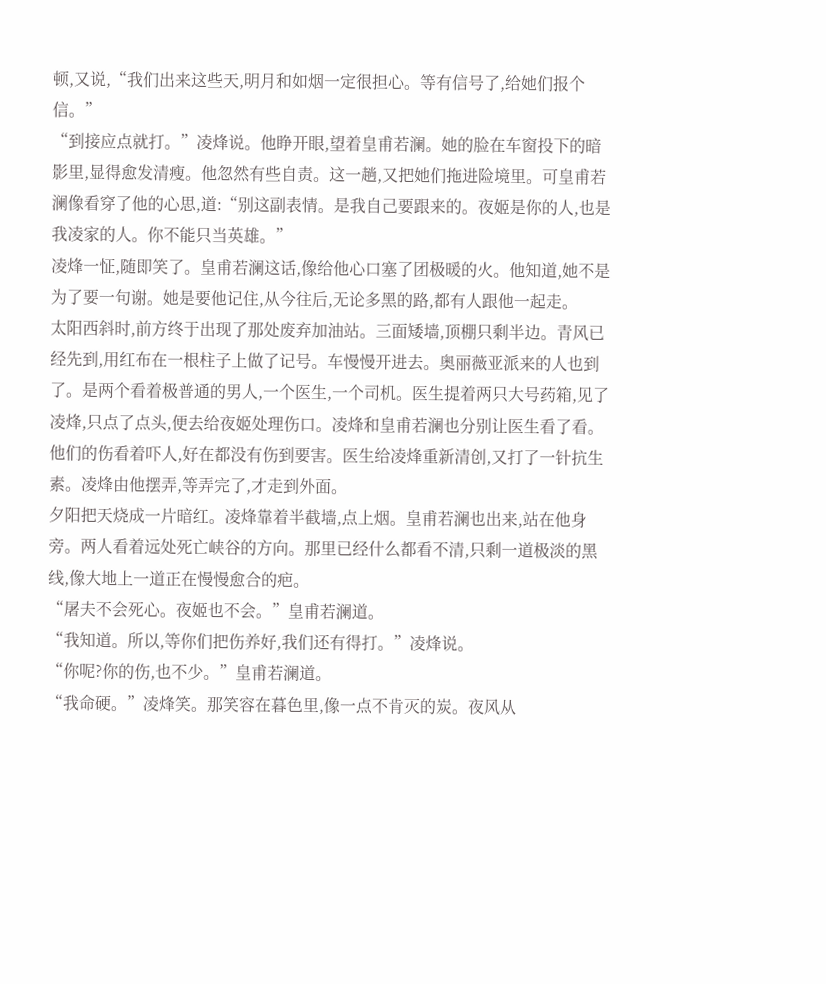顿,又说,“我们出来这些天,明月和如烟一定很担心。等有信号了,给她们报个信。”
“到接应点就打。”凌烽说。他睁开眼,望着皇甫若澜。她的脸在车窗投下的暗影里,显得愈发清瘦。他忽然有些自责。这一趟,又把她们拖进险境里。可皇甫若澜像看穿了他的心思,道:“别这副表情。是我自己要跟来的。夜姬是你的人,也是我凌家的人。你不能只当英雄。”
凌烽一怔,随即笑了。皇甫若澜这话,像给他心口塞了团极暖的火。他知道,她不是为了要一句谢。她是要他记住,从今往后,无论多黑的路,都有人跟他一起走。
太阳西斜时,前方终于出现了那处废弃加油站。三面矮墙,顶棚只剩半边。青风已经先到,用红布在一根柱子上做了记号。车慢慢开进去。奥丽薇亚派来的人也到了。是两个看着极普通的男人,一个医生,一个司机。医生提着两只大号药箱,见了凌烽,只点了点头,便去给夜姬处理伤口。凌烽和皇甫若澜也分别让医生看了看。他们的伤看着吓人,好在都没有伤到要害。医生给凌烽重新清创,又打了一针抗生素。凌烽由他摆弄,等弄完了,才走到外面。
夕阳把天烧成一片暗红。凌烽靠着半截墙,点上烟。皇甫若澜也出来,站在他身旁。两人看着远处死亡峡谷的方向。那里已经什么都看不清,只剩一道极淡的黑线,像大地上一道正在慢慢愈合的疤。
“屠夫不会死心。夜姬也不会。”皇甫若澜道。
“我知道。所以,等你们把伤养好,我们还有得打。”凌烽说。
“你呢?你的伤,也不少。”皇甫若澜道。
“我命硬。”凌烽笑。那笑容在暮色里,像一点不肯灭的炭。夜风从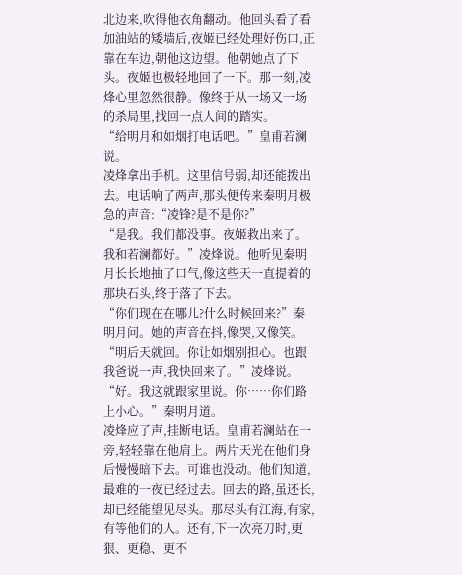北边来,吹得他衣角翻动。他回头看了看加油站的矮墙后,夜姬已经处理好伤口,正靠在车边,朝他这边望。他朝她点了下头。夜姬也极轻地回了一下。那一刻,凌烽心里忽然很静。像终于从一场又一场的杀局里,找回一点人间的踏实。
“给明月和如烟打电话吧。”皇甫若澜说。
凌烽拿出手机。这里信号弱,却还能拨出去。电话响了两声,那头便传来秦明月极急的声音:“凌锋?是不是你?”
“是我。我们都没事。夜姬救出来了。我和若澜都好。”凌烽说。他听见秦明月长长地抽了口气,像这些天一直提着的那块石头,终于落了下去。
“你们现在在哪儿?什么时候回来?”秦明月问。她的声音在抖,像哭,又像笑。
“明后天就回。你让如烟别担心。也跟我爸说一声,我快回来了。”凌烽说。
“好。我这就跟家里说。你……你们路上小心。”秦明月道。
凌烽应了声,挂断电话。皇甫若澜站在一旁,轻轻靠在他肩上。两片天光在他们身后慢慢暗下去。可谁也没动。他们知道,最难的一夜已经过去。回去的路,虽还长,却已经能望见尽头。那尽头有江海,有家,有等他们的人。还有,下一次亮刀时,更狠、更稳、更不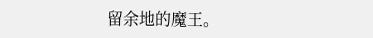留余地的魔王。